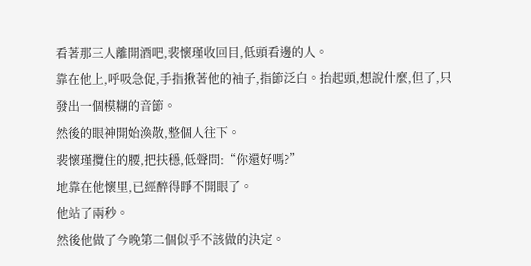看著那三人離開酒吧,裴懷瑾收回目,低頭看邊的人。
靠在他上,呼吸急促,手指揪著他的袖子,指節泛白。抬起頭,想說什麼,但了,只發出一個模糊的音節。
然後的眼神開始渙散,整個人往下。
裴懷瑾攬住的腰,把扶穩,低聲問:“你還好嗎?”
地靠在他懷里,已經醉得睜不開眼了。
他站了兩秒。
然後他做了今晚第二個似乎不該做的決定。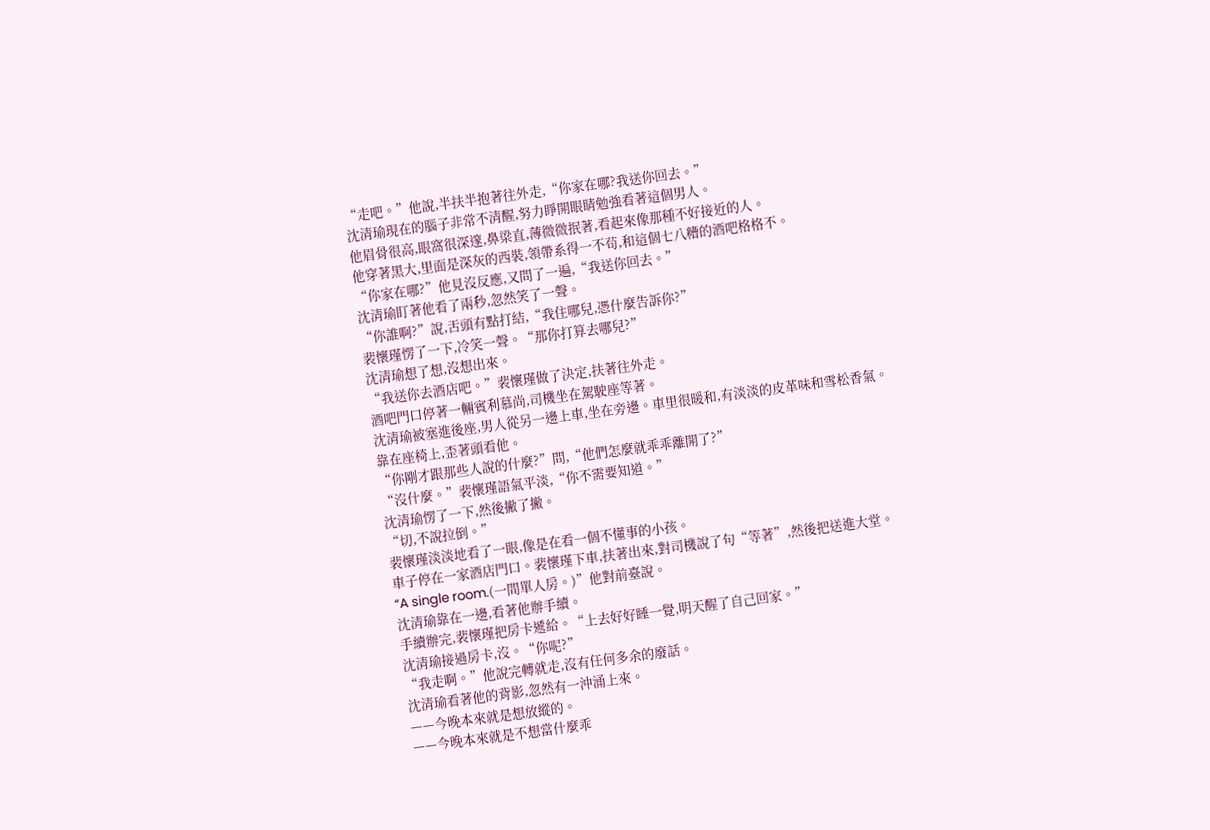“走吧。”他說,半扶半抱著往外走,“你家在哪?我送你回去。”
沈清瑜現在的腦子非常不清醒,努力睜開眼睛勉強看著這個男人。
他眉骨很高,眼窩很深邃,鼻梁直,薄微微抿著,看起來像那種不好接近的人。
他穿著黑大,里面是深灰的西裝,領帶系得一不茍,和這個七八糟的酒吧格格不。
“你家在哪?”他見沒反應,又問了一遍,“我送你回去。”
沈清瑜盯著他看了兩秒,忽然笑了一聲。
“你誰啊?”說,舌頭有點打結,“我住哪兒,憑什麼告訴你?”
裴懷瑾愣了一下,冷笑一聲。“那你打算去哪兒?”
沈清瑜想了想,沒想出來。
“我送你去酒店吧。”裴懷瑾做了決定,扶著往外走。
酒吧門口停著一輛賓利慕尚,司機坐在駕駛座等著。
沈清瑜被塞進後座,男人從另一邊上車,坐在旁邊。車里很暖和,有淡淡的皮革味和雪松香氣。
靠在座椅上,歪著頭看他。
“你剛才跟那些人說的什麼?”問,“他們怎麼就乖乖離開了?”
“沒什麼。”裴懷瑾語氣平淡,“你不需要知道。”
沈清瑜愣了一下,然後撇了撇。
“切,不說拉倒。”
裴懷瑾淡淡地看了一眼,像是在看一個不懂事的小孩。
車子停在一家酒店門口。裴懷瑾下車,扶著出來,對司機說了句“等著”,然後把送進大堂。
“A single room.(一間單人房。)”他對前臺說。
沈清瑜靠在一邊,看著他辦手續。
手續辦完,裴懷瑾把房卡遞給。“上去好好睡一覺,明天醒了自己回家。”
沈清瑜接過房卡,沒。“你呢?”
“我走啊。”他說完轉就走,沒有任何多余的廢話。
沈清瑜看著他的背影,忽然有一沖涌上來。
——今晚本來就是想放縱的。
——今晚本來就是不想當什麼乖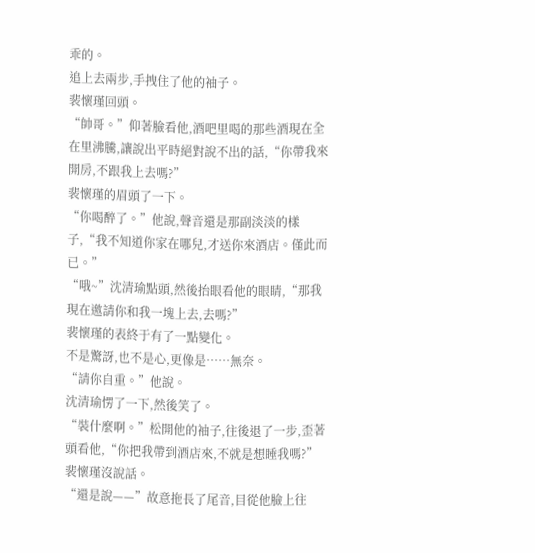乖的。
追上去兩步,手拽住了他的袖子。
裴懷瑾回頭。
“帥哥。”仰著臉看他,酒吧里喝的那些酒現在全在里沸騰,讓說出平時絕對說不出的話,“你帶我來開房,不跟我上去嗎?”
裴懷瑾的眉頭了一下。
“你喝醉了。”他說,聲音還是那副淡淡的樣子,“我不知道你家在哪兒,才送你來酒店。僅此而已。”
“哦~”沈清瑜點頭,然後抬眼看他的眼睛,“那我現在邀請你和我一塊上去,去嗎?”
裴懷瑾的表終于有了一點變化。
不是驚訝,也不是心,更像是……無奈。
“請你自重。”他說。
沈清瑜愣了一下,然後笑了。
“裝什麼啊。”松開他的袖子,往後退了一步,歪著頭看他,“你把我帶到酒店來,不就是想睡我嗎?”
裴懷瑾沒說話。
“還是說——”故意拖長了尾音,目從他臉上往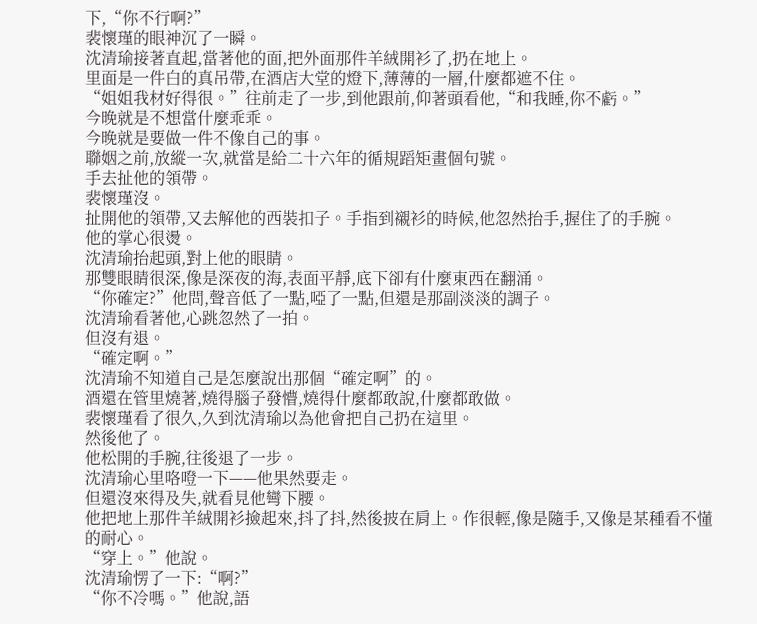下,“你不行啊?”
裴懷瑾的眼神沉了一瞬。
沈清瑜接著直起,當著他的面,把外面那件羊絨開衫了,扔在地上。
里面是一件白的真吊帶,在酒店大堂的燈下,薄薄的一層,什麼都遮不住。
“姐姐我材好得很。”往前走了一步,到他跟前,仰著頭看他,“和我睡,你不虧。”
今晚就是不想當什麼乖乖。
今晚就是要做一件不像自己的事。
聯姻之前,放縱一次,就當是給二十六年的循規蹈矩畫個句號。
手去扯他的領帶。
裴懷瑾沒。
扯開他的領帶,又去解他的西裝扣子。手指到襯衫的時候,他忽然抬手,握住了的手腕。
他的掌心很燙。
沈清瑜抬起頭,對上他的眼睛。
那雙眼睛很深,像是深夜的海,表面平靜,底下卻有什麼東西在翻涌。
“你確定?”他問,聲音低了一點,啞了一點,但還是那副淡淡的調子。
沈清瑜看著他,心跳忽然了一拍。
但沒有退。
“確定啊。”
沈清瑜不知道自己是怎麼說出那個“確定啊”的。
酒還在管里燒著,燒得腦子發懵,燒得什麼都敢說,什麼都敢做。
裴懷瑾看了很久,久到沈清瑜以為他會把自己扔在這里。
然後他了。
他松開的手腕,往後退了一步。
沈清瑜心里咯噔一下——他果然要走。
但還沒來得及失,就看見他彎下腰。
他把地上那件羊絨開衫撿起來,抖了抖,然後披在肩上。作很輕,像是隨手,又像是某種看不懂的耐心。
“穿上。”他說。
沈清瑜愣了一下:“啊?”
“你不冷嗎。”他說,語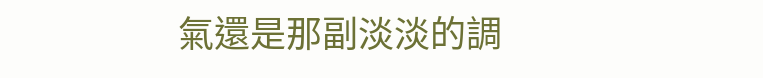氣還是那副淡淡的調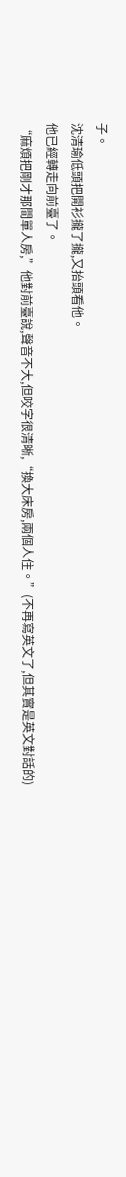子。
沈清瑜低頭把開衫攏了攏,又抬頭看他。
他已經轉走向前臺了。
“麻煩把剛才那間單人房,”他對前臺說,聲音不大,但咬字很清晰,“換大床房,兩個人住。”(不再寫英文了,但其實是英文對話的)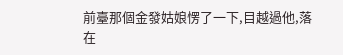前臺那個金發姑娘愣了一下,目越過他,落在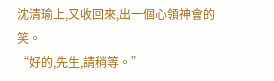沈清瑜上,又收回來,出一個心領神會的笑。
“好的,先生,請稍等。”